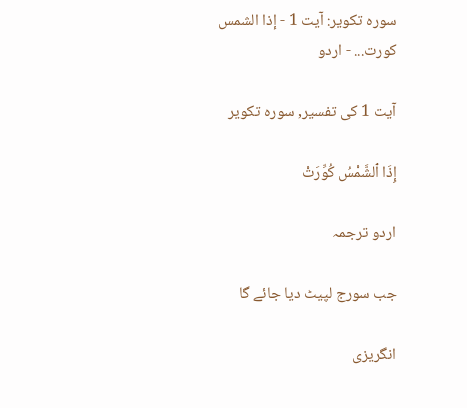سورہ تکویر: آیت 1 - إذا الشمس كورت... - اردو

آیت 1 کی تفسیر, سورہ تکویر

إِذَا ٱلشَّمْسُ كُوِّرَتْ

اردو ترجمہ

جب سورج لپیٹ دیا جائے گا

انگریزی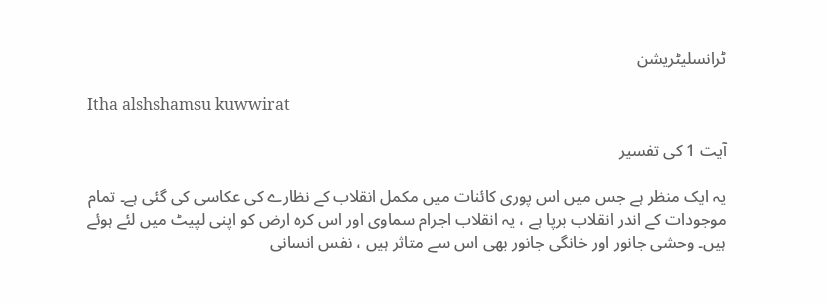ٹرانسلیٹریشن

Itha alshshamsu kuwwirat

آیت 1 کی تفسیر

یہ ایک منظر ہے جس میں اس پوری کائنات میں مکمل انقلاب کے نظارے کی عکاسی کی گئی ہے۔ تمام موجودات کے اندر انقلاب برپا ہے ، یہ انقلاب اجرام سماوی اور اس کرہ ارض کو اپنی لپیٹ میں لئے ہوئے ہیں۔ وحشی جانور اور خانگی جانور بھی اس سے متاثر ہیں ، نفس انسانی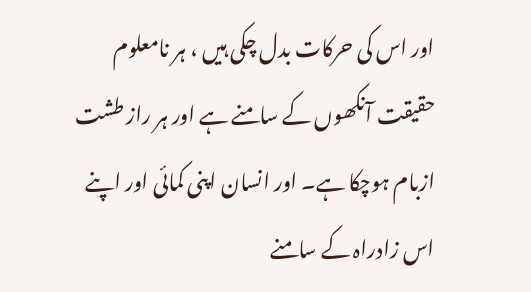اور اس کی حرکات بدل چکی ہیں ، ہر نامعلوم حقیقت آنکھوں کے سامنے ہے اور ہر راز طشت ازبام ہوچکا ہے۔ اور انسان اپنی کمائی اور اپنے اس زادراہ کے سامنے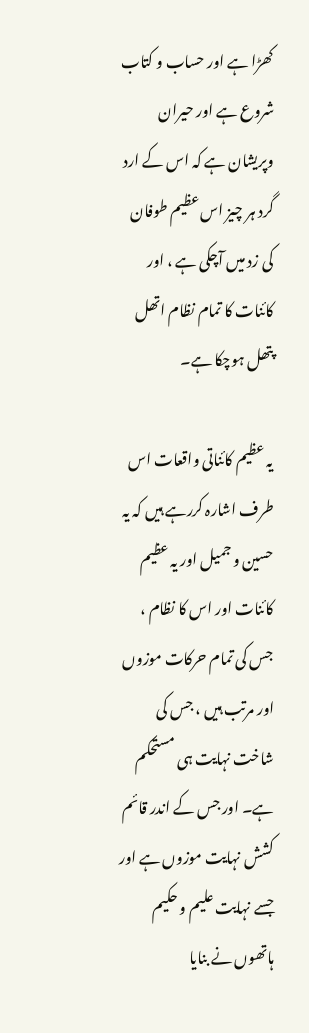کھڑا ہے اور حساب و کتاب شروع ہے اور حیران وپریشان ہے کہ اس کے ارد گرد ہر چیز اس عظیم طوفان کی زد میں آچکی ہے ، اور کائنات کا تمام نظام اتھل پتھل ہوچکا ہے۔

یہ عظیم کائناتی واقعات اس طرف اشارہ کررہے ہیں کہ یہ حسین و جمیل اور یہ عظیم کائنات اور اس کا نظام ، جس کی تمام حرکات موزوں اور مرتب ہیں ، جس کی شاخت نہایت ہی مستحکم ہے۔ اور جس کے اندر قائم کشش نہایت موزوں ہے اور جسے نہایت علیم و حکیم ہاتھوں نے بنایا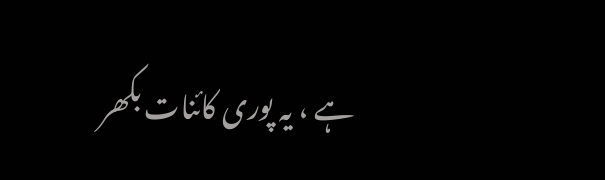ہے ، یہ پوری کائنات بکھر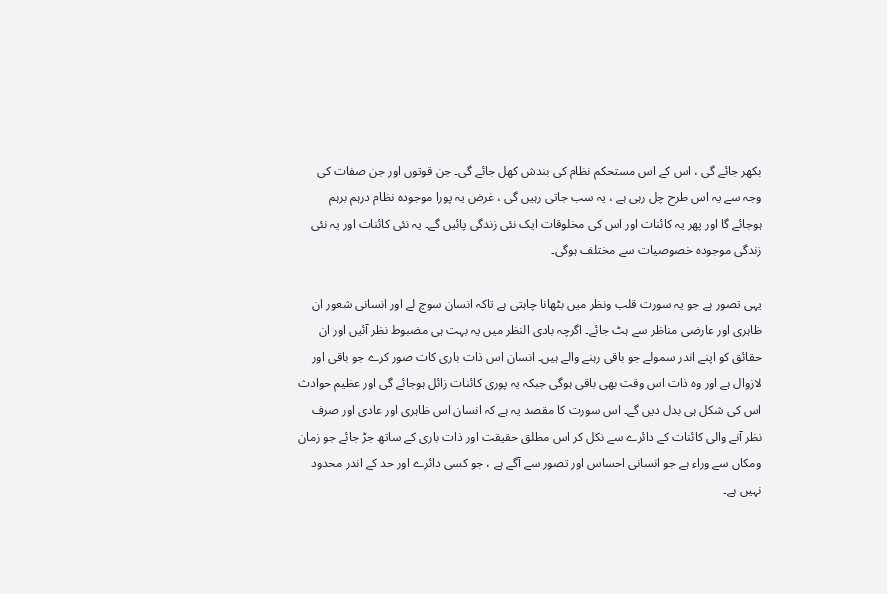بکھر جائے گی ، اس کے اس مستحکم نظام کی بندش کھل جائے گی۔ جن قوتوں اور جن صفات کی وجہ سے یہ اس طرح چل رہی ہے ، یہ سب جاتی رہیں گی ، غرض یہ پورا موجودہ نظام درہم برہم ہوجائے گا اور پھر یہ کائنات اور اس کی مخلوقات ایک نئی زندگی پائیں گے۔ یہ نئی کائنات اور یہ نئی زندگی موجودہ خصوصیات سے مختلف ہوگی۔

یہی تصور ہے جو یہ سورت قلب ونظر میں بٹھانا چاہتی ہے تاکہ انسان سوچ لے اور انسانی شعور ان ظاہری اور عارضی مناظر سے ہٹ جائے۔ اگرچہ بادی النظر میں یہ بہت ہی مضبوط نظر آئیں اور ان حقائق کو اپنے اندر سمولے جو باقی رہنے والے ہیں۔ انسان اس ذات باری کات صور کرے جو باقی اور لازوال ہے اور وہ ذات اس وقت بھی باقی ہوگی جبکہ یہ پوری کائنات زائل ہوجائے گی اور عظیم حوادث اس کی شکل ہی بدل دیں گے۔ اس سورت کا مقصد یہ ہے کہ انسان اس ظاہری اور عادی اور صرف نظر آنے والی کائنات کے دائرے سے نکل کر اس مطلق حقیقت اور ذات باری کے ساتھ جڑ جائے جو زمان ومکاں سے وراء ہے جو انسانی احساس اور تصور سے آگے ہے ، جو کسی دائرے اور حد کے اندر محدود نہیں ہے۔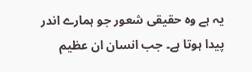یہ ہے وہ حقیقی شعور جو ہمارے اندر پیدا ہوتا ہے۔ جب انسان ان عظیم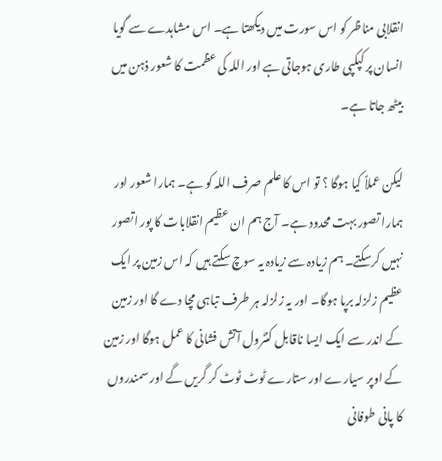انقلابی مناظر کو اس سورت میں دیکھتا ہے۔ اس مشاہدے سے گویا انسان پر کپکپی طاری ہوجاتی ہے اور اللہ کی عظمت کا شعور ذہن میں بیٹھ جاتا ہے۔

لیکن عملاً کیا ہوگا ؟ تو اس کا علم صرف اللہ کو ہے۔ ہمارا شعور اور ہمارا تصور بہت محدود ہے۔ آج ہم ان عظیم انقلابات کا پور اتصور نہیں کرسکتے۔ ہم زیادہ سے زیادہ یہ سوچ سکتے ہیں کہ اس زمین پر ایک عظیم زلزلہ برپا ہوگا۔ اور یہ زلزلہ ہر طرف تباہی مچا دے گا اور زمین کے اندر سے ایک ایسا ناقابل کنٹرول آتش فشانی کا عمل ہوگا اور زمین کے اوپر سیارے اور ستارے ٹوٹ ٹوٹ کر گریں گے اور سمندروں کا پانی طوفانی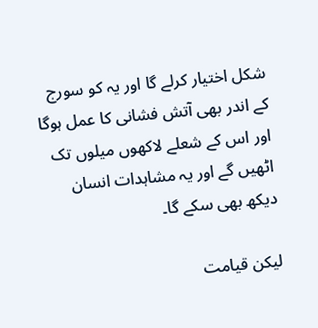شکل اختیار کرلے گا اور یہ کو سورج کے اندر بھی آتش فشانی کا عمل ہوگا اور اس کے شعلے لاکھوں میلوں تک اٹھیں گے اور یہ مشاہدات انسان دیکھ بھی سکے گا۔

لیکن قیامت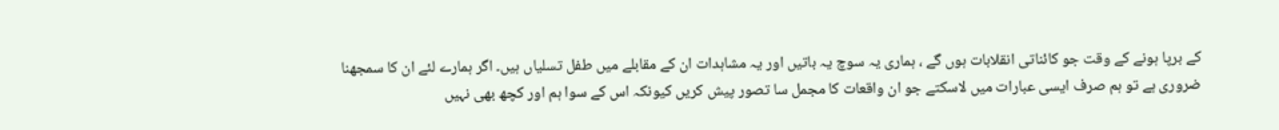کے برپا ہونے کے وقت جو کائناتی انقلابات ہوں گے ، ہماری یہ سوچ یہ باتیں اور یہ مشاہدات ان کے مقابلے میں طفل تسلیاں ہیں۔ اگر ہمارے لئے ان کا سمجھنا ضروری ہے تو ہم صرف ایسی عبارات میں لاسکتے جو ان واقعات کا مجمل سا تصور پیش کریں کیونکہ اس کے سوا ہم اور کچھ بھی نہیں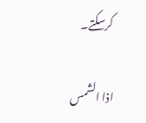کرسکتے۔

اذا الشمس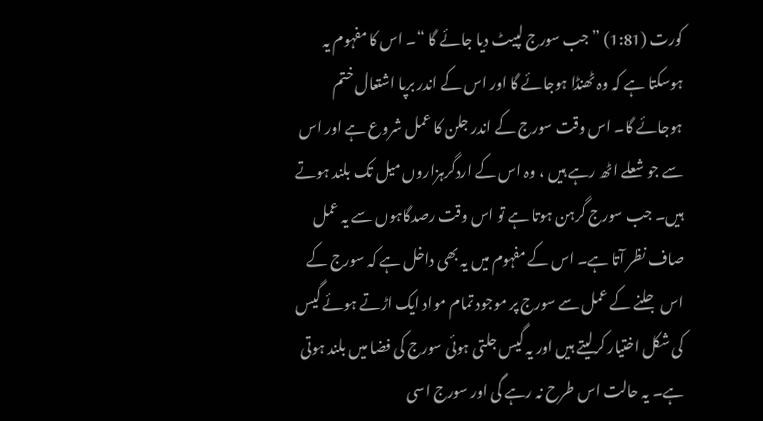کورت (1:81) ” جب سورج لپیٹ دیا جائے گا “۔ اس کا مفہوم یہ ہوسکتا ہے کہ وہ ٹھنڈا ہوجائے گا اور اس کے اندر برپا اشتعال ختم ہوجائے گا۔ اس وقت سورج کے اندر جلن کا عمل شروع ہے اور اس سے جو شعلے اٹھ رہے ہیں ، وہ اس کے اردگرہزاروں میل تک بلند ہوتے ہیں۔ جب سورج گرہن ہوتا ہے تو اس وقت رصدگاہوں سے یہ عمل صاف نظر آتا ہے۔ اس کے مفہوم میں یہ بھی داخل ہے کہ سورج کے اس جلنے کے عمل سے سورج پر موجود تمام مواد ایک اڑتے ہوئے گیس کی شکل اختیار کرلیتے ہیں اور یہ گیس جلتی ہوئی سورج کی فضا میں بلند ہوتی ہے۔ یہ حالت اس طرح نہ رہے گی اور سورج اسی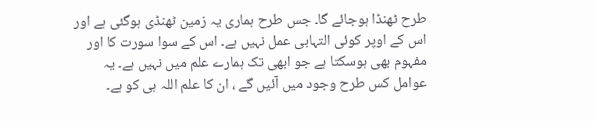طرح ٹھنڈا ہوجائے گا۔ جس طرح ہماری یہ زمین ٹھنڈی ہوگئی ہے اور اس کے اوپر کوئی التہابی عمل نہیں ہے۔ اس کے سوا سورت کا اور مفہوم بھی ہوسکتا ہے جو ابھی تک ہمارے علم میں نہیں ہے۔ یہ عوامل کس طرح وجود میں آئیں گے ، ان کا علم اللہ ہی کو ہے۔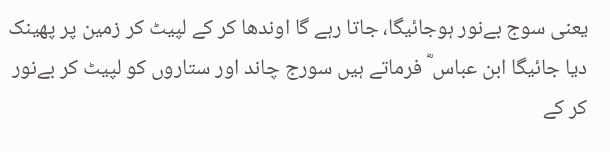یعنی سوج بےنور ہوجائیگا، جاتا رہے گا اوندھا کر کے لپیٹ کر زمین پر پھینک دیا جائیگا ابن عباس ؓ فرماتے ہیں سورج چاند اور ستاروں کو لپیٹ کر بےنور کر کے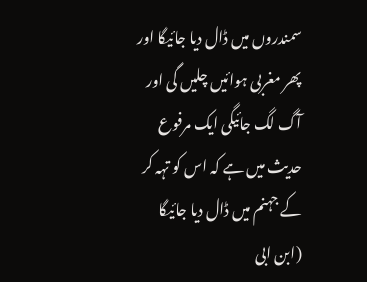سمندروں میں ڈال دیا جائیگا اور پھر مغربی ہوائیں چلیں گی اور آگ لگ جائیگی ایک مرفوع حدیث میں ہے کہ اس کو تہہ کر کے جہنم میں ڈال دیا جائیگا (ابن ابی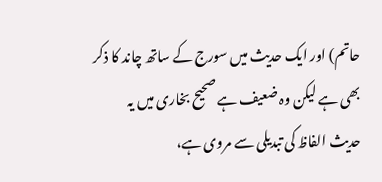حاتم) اور ایک حدیث میں سورج کے ساتھ چاند کا ذکر بھی ہے لیکن وہ ضعیف ہے صحیح بخاری میں یہ حدیث الفاظ کی تبدیلی سے مروی ہے،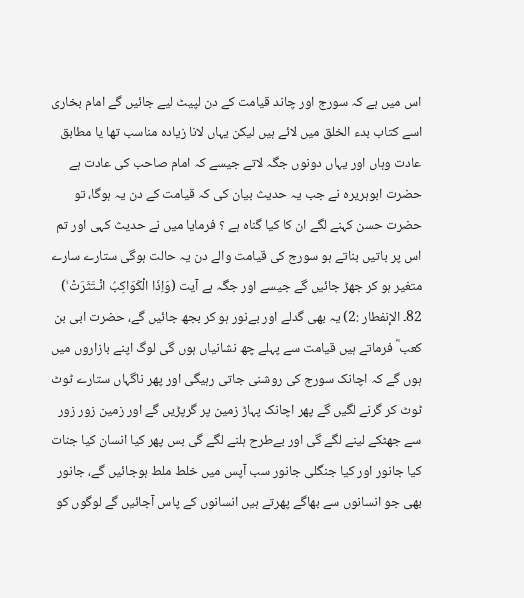اس میں ہے کہ سورج اور چاند قیامت کے دن لپیٹ لیے جائیں گے امام بخاری اسے کتاب بدء الخلق میں لائے ہیں لیکن یہاں لانا زیادہ مناسب تھا یا مطابق عادت وہاں اور یہاں دونوں جگہ لاتے جیسے کہ امام صاحب کی عادت ہے حضرت ابوہریرہ نے جب یہ حدیث بیان کی کہ قیامت کے دن یہ ہوگا، تو حضرت حسن کہنے لگے ان کا کیا گناہ ہے ؟ فرمایا میں نے حدیث کہی اور تم اس پر باتیں بناتے ہو سورج کی قیامت والے دن یہ حالت ہوگی ستارے سارے متغیر ہو کر جھڑ جائیں گے جیسے اور جگہ ہے آیت (وَاِذَا الْكَوَاكِبُ انْـتَثَرَتْ ۙ) 82۔ الإنفطار :2) یہ بھی گدلے اور بےنور ہو کر بجھ جائیں گے، حضرت ابی بن کعب ؓ فرماتے ہیں قیامت سے پہلے چھ نشانیاں ہوں گی لوگ اپنے بازاروں میں ہوں گے کہ اچانک سورج کی روشنی جاتی رہیگی اور پھر ناگہاں ستارے ٹوٹ ٹوٹ کر گرنے لگیں گے پھر اچانک پہاڑ زمین پر گرپڑیں گے اور زمین زور زور سے جھٹکے لینے لگے گی اور بےطرح ہلنے لگے گی بس پھر کیا انسان کیا جنات کیا جانور اور کیا جنگلی جانور سب آپس میں خلط ملط ہوجائیں گے، جانور بھی جو انسانوں سے بھاگے پھرتے ہیں انسانوں کے پاس آجائیں گے لوگوں کو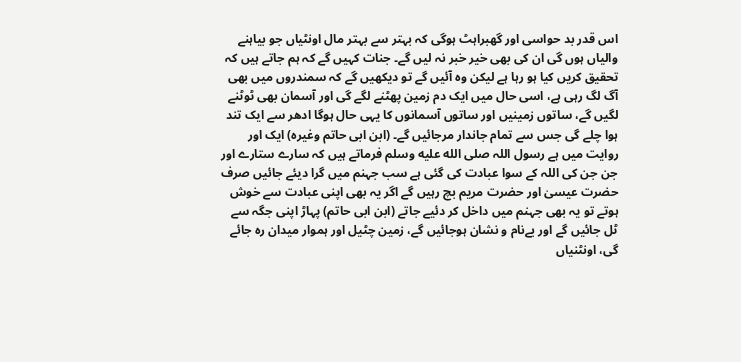اس قدر بد حواسی اور گھبراہٹ ہوگی کہ بہتر سے بہتر مال اونٹیاں جو بیاہنے والیاں ہوں گی ان کی بھی خیر خبر نہ لیں گے۔ جنات کہیں گے کہ ہم جاتے ہیں کہ تحقیق کریں کیا ہو رہا ہے لیکن وہ آئیں گے تو دیکھیں گے کہ سمندروں میں بھی آگ لگ رہی ہے، اسی حال میں ایک دم زمین پھٹنے لگے گی اور آسمان بھی ٹوٹنے لگیں گے، ساتوں زمینیں اور ساتوں آسمانوں کا یہی حال ہوگا ادھر سے ایک تند ہوا چلے گی جس سے تمام جاندار مرجائیں گے۔ (ابن ابی حاتم وغیرہ) ایک اور روایت میں ہے رسول اللہ صلى الله عليه وسلم فرماتے ہیں کہ سارے ستارے اور جن جن کی اللہ کے سوا عبادت کی گئی ہے سب جہنم میں گرا دیئے جائیں صرف حضرت عیسیٰ اور حضرت مریم بچ رہیں گے اگر یہ بھی اپنی عبادت سے خوش ہوتے تو یہ بھی جہنم میں داخل کر دئیے جاتے (ابن ابی حاتم) پہاڑ اپنی جگہ سے ٹل جائیں گے اور بےنام و نشان ہوجائیں گے، زمین چٹیل اور ہموار میدان رہ جائے گی، اونٹنیاں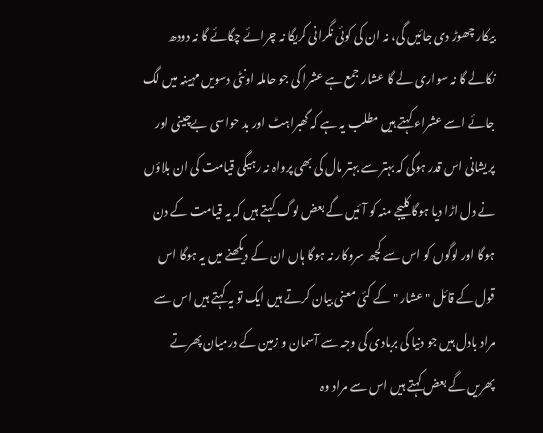بیکار چھوڑ دی جائیں گی، نہ ان کی کوئی نگرانی کریگا نہ چرائے چگائے گا نہ دودھ نکالے گا نہ سواری لے گا عشار جمع ہے عشرا کی جو حاملہ اونٹی دسویں مہینہ میں لگ جائے اسے عشراء کہتے ہیں مطلب یہ ہے کہ گھبراہٹ اور بد حواسی بےچینی اور پریشانی اس قدر ہوگی کہ بہتر سے بہتر مال کی بھی پرواہ نہ رہیگی قیامت کی ان بلاؤں نے دل اڑا دیا ہوگا کلیجے منہ کو آئیں گے بعض لوگ کہتے ہیں کہ یہ قیامت کے دن ہوگا اور لوگوں کو اس سے کچھ سروکار نہ ہوگا ہاں ان کے دیکھنے میں یہ ہوگا اس قول کے قائل " عشار " کے کئی معنی بیان کرتے ہیں ایک تو یہ کہتے ہیں اس سے مراد بادل ہیں جو دنیا کی بربادی کی وجہ سے آسمان و زمین کے درمیان پھرتے پھریں گے بعض کہتے ہیں اس سے مراد وہ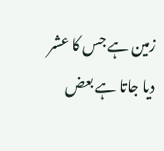زمین ہے جس کا عشر دیا جاتا ہے بعض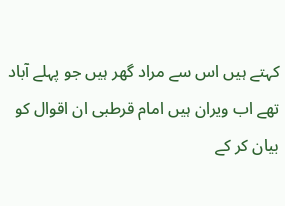کہتے ہیں اس سے مراد گھر ہیں جو پہلے آباد تھے اب ویران ہیں امام قرطبی ان اقوال کو بیان کر کے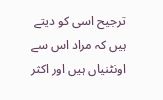ترجیح اسی کو دیتے ہیں کہ مراد اس سے اونٹنیاں ہیں اور اکثر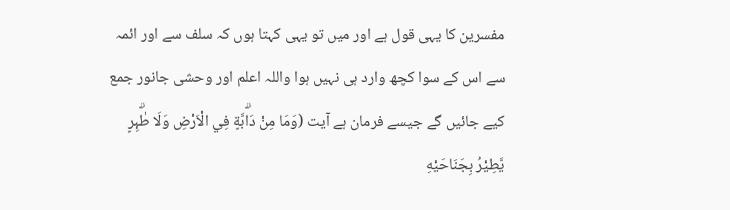مفسرین کا یہی قول ہے اور میں تو یہی کہتا ہوں کہ سلف سے اور ائمہ سے اس کے سوا کچھ وارد ہی نہیں ہوا واللہ اعلم اور وحشی جانور جمع کیے جائیں گے جیسے فرمان ہے آیت (وَمَا مِنْ دَاۗبَّةٍ فِي الْاَرْضِ وَلَا طٰۗىِٕرٍ يَّطِيْرُ بِجَنَاحَيْهِ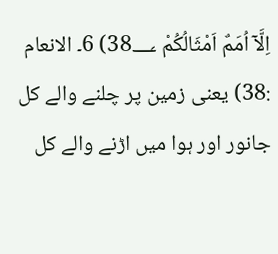اِلَّآ اُمَمٌ اَمْثَالُكُمْ 38؀) 6۔ الانعام :38) یعنی زمین پر چلنے والے کل جانور اور ہوا میں اڑنے والے کل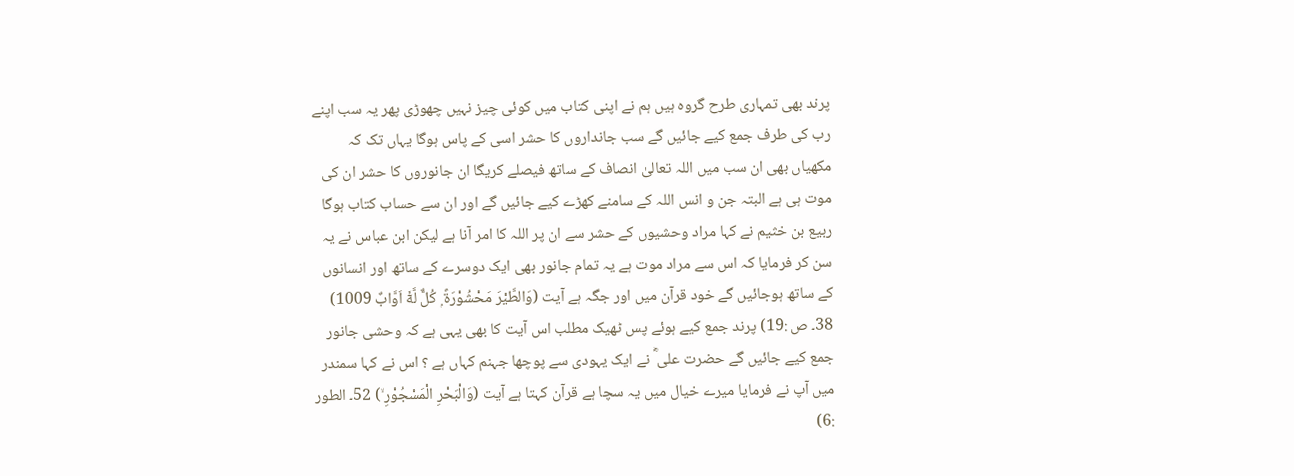پرند بھی تمہاری طرح گروہ ہیں ہم نے اپنی کتاب میں کوئی چیز نہیں چھوڑی پھر یہ سب اپنے رب کی طرف جمع کیے جائیں گے سب جانداروں کا حشر اسی کے پاس ہوگا یہاں تک کہ مکھیاں بھی ان سب میں اللہ تعالیٰ انصاف کے ساتھ فیصلے کریگا ان جانوروں کا حشر ان کی موت ہی ہے البتہ جن و انس اللہ کے سامنے کھڑے کیے جائیں گے اور ان سے حساب کتاب ہوگا ربیع بن خثیم نے کہا مراد وحشیوں کے حشر سے ان پر اللہ کا امر آنا ہے لیکن ابن عباس نے یہ سن کر فرمایا کہ اس سے مراد موت ہے یہ تمام جانور بھی ایک دوسرے کے ساتھ اور انسانوں کے ساتھ ہوجائیں گے خود قرآن میں اور جگہ ہے آیت (وَالطَّيْرَ مَحْشُوْرَةً ۭ كُلٌّ لَّهٗٓ اَوَّابٌ 1009) 38۔ ص :19) پرند جمع کیے ہوئے پس ٹھیک مطلب اس آیت کا بھی یہی ہے کہ وحشی جانور جمع کیے جائیں گے حضرت علی ؓ نے ایک یہودی سے پوچھا جہنم کہاں ہے ؟ اس نے کہا سمندر میں آپ نے فرمایا میرے خیال میں یہ سچا ہے قرآن کہتا ہے آیت (وَالْبَحْرِ الْمَسْجُوْرِ ۙ) 52۔ الطور :6)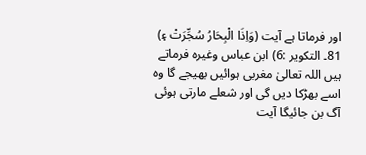اور فرماتا ہے آیت (وَاِذَا الْبِحَارُ سُجِّرَتْ ۽) 81۔ التکوير :6) ابن عباس وغیرہ فرماتے ہیں اللہ تعالیٰ مغربی ہوائیں بھیجے گا وہ اسے بھڑکا دیں گی اور شعلے مارتی ہوئی آگ بن جائیگا آیت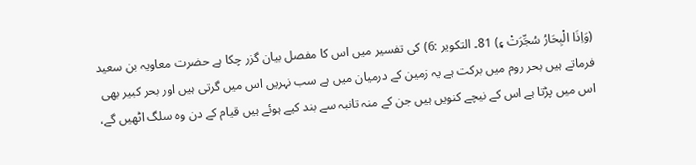(وَاِذَا الْبِحَارُ سُجِّرَتْ ۽) 81۔ التکوير :6) کی تفسیر میں اس کا مفصل بیان گزر چکا ہے حضرت معاویہ بن سعید فرماتے ہیں بحر روم میں برکت ہے یہ زمین کے درمیان میں ہے سب نہریں اس میں گرتی ہیں اور بحر کبیر بھی اس میں پڑتا ہے اس کے نیچے کنویں ہیں جن کے منہ تانبہ سے بند کیے ہوئے ہیں قیام کے دن وہ سلگ اٹھیں گے،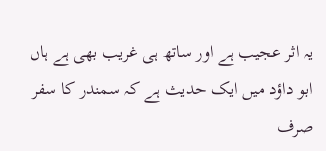یہ اثر عجیب ہے اور ساتھ ہی غریب بھی ہے ہاں ابو داؤد میں ایک حدیث ہے کہ سمندر کا سفر صرف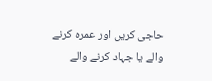حاجی کریں اور عمرہ کرنے والے یا جہاد کرنے والے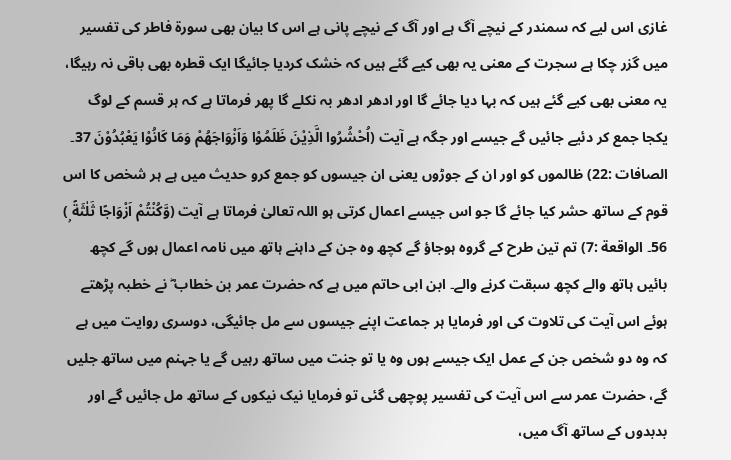غازی اس لیے کہ سمندر کے نیچے آگ ہے اور آگ کے نیچے پانی ہے اس کا بیان بھی سورة فاطر کی تفسیر میں گزر چکا ہے سجرت کے معنی یہ بھی کیے گئے ہیں کہ خشک کردیا جائیگا ایک قطرہ بھی باقی نہ رہیگا، یہ معنی بھی کیے گئے ہیں کہ بہا دیا جائے گا اور ادھر ادھر بہ نکلے گا پھر فرماتا ہے کہ ہر قسم کے لوگ یکجا جمع کر دئیے جائیں گے جیسے اور جگہ ہے آیت (اُحْشُرُوا الَّذِيْنَ ظَلَمُوْا وَاَزْوَاجَهُمْ وَمَا كَانُوْا يَعْبُدُوْنَ 37۔ الصافات :22) ظالموں کو اور ان کے جوڑوں یعنی ان جیسوں کو جمع کرو حدیث میں ہے ہر شخص کا اس قوم کے ساتھ حشر کیا جائے گا جو اس جیسے اعمال کرتی ہو اللہ تعالیٰ فرماتا ہے آیت (وَّكُنْتُمْ اَزْوَاجًا ثَلٰثَةً ۭ) 56۔ الواقعة :7) تم تین طرح کے گروہ ہوجاؤ گے کچھ وہ جن کے داہنے ہاتھ میں نامہ اعمال ہوں گے کچھ بائیں ہاتھ والے کچھ سبقت کرنے والے۔ ابن ابی حاتم میں ہے کہ حضرت عمر بن خطاب ؓ نے خطبہ پڑھتے ہوئے اس آیت کی تلاوت کی اور فرمایا ہر جماعت اپنے جیسوں سے مل جائیگی، دوسری روایت میں ہے کہ وہ دو شخص جن کے عمل ایک جیسے ہوں وہ یا تو جنت میں ساتھ رہیں گے یا جہنم میں ساتھ جلیں گے، حضرت عمر سے اس آیت کی تفسیر پوچھی گئی تو فرمایا نیک نیکوں کے ساتھ مل جائیں گے اور بدبدوں کے ساتھ آگ میں،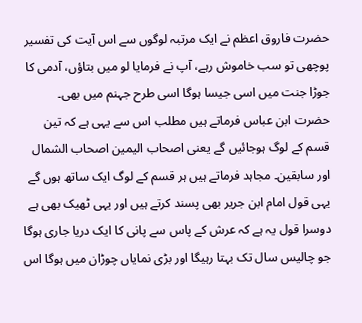حضرت فاروق اعظم نے ایک مرتبہ لوگوں سے اس آیت کی تفسیر پوچھی تو سب خاموش رہے، آپ نے فرمایا لو میں بتاؤں، آدمی کا جوڑا جنت میں اسی جیسا ہوگا اسی طرح جہنم میں بھی۔ حضرت ابن عباس فرماتے ہیں مطلب اس سے یہی ہے کہ تین قسم کے لوگ ہوجائیں گے یعنی اصحاب الیمین اصحاب الشمال اور سابقین۔ مجاہد فرماتے ہیں ہر قسم کے لوگ ایک ساتھ ہوں گے یہی قول امام ابن جریر بھی پسند کرتے ہیں اور یہی ٹھیک بھی ہے دوسرا قول یہ ہے کہ عرش کے پاس سے پانی کا ایک دریا جاری ہوگا جو چالیس سال تک بہتا رہیگا اور بڑی نمایاں چوڑان میں ہوگا اس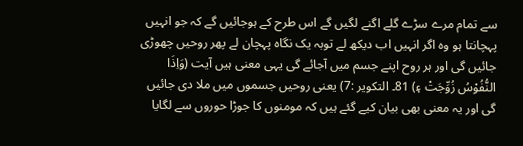سے تمام مرے سڑے گلے اگنے لگیں گے اس طرح کے ہوجائیں گے کہ جو انہیں پہچانتا ہو وہ اگر انہیں اب دیکھ لے توبہ یک نگاہ پہچان لے پھر روحیں چھوڑی جائیں گی اور ہر روح اپنے جسم میں آجائے گی یہی معنی ہیں آیت (وَاِذَا النُّفُوْسُ زُوِّجَتْ ۽) 81۔ التکوير :7) یعنی روحیں جسموں میں ملا دی جائیں گی اور یہ معنی بھی بیان کیے گئے ہیں کہ مومنوں کا جوڑا حوروں سے لگایا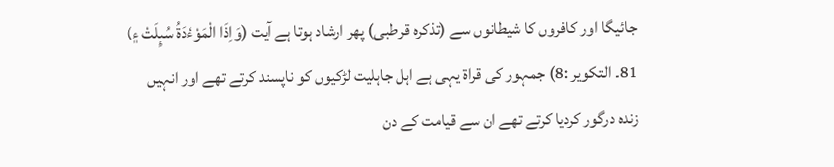جائیگا اور کافروں کا شیطانوں سے (تذکرہ قرطبی) پھر ارشاد ہوتا ہے آیت (وَاِذَا الْمَوْءٗدَةُ سُىِٕلَتْ ۽) 81۔ التکوير :8) جمہور کی قراۃ یہی ہے اہل جاہلیت لڑکیوں کو ناپسند کرتے تھے اور انہیں زندہ درگور کردیا کرتے تھے ان سے قیامت کے دن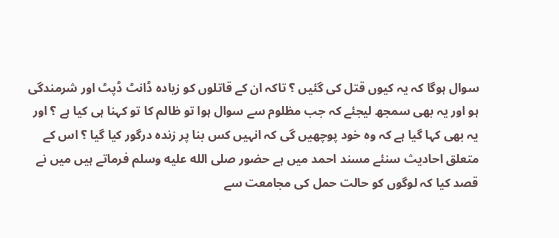سوال ہوگا کہ یہ کیوں قتل کی گئیں ؟ تاکہ ان کے قاتلوں کو زیادہ ڈانٹ ڈپٹ اور شرمندگی ہو اور یہ بھی سمجھ لیجئے کہ جب مظلوم سے سوال ہوا تو ظالم کا تو کہنا ہی کیا ہے ؟ اور یہ بھی کہا گیا ہے کہ وہ خود پوچھیں گی کہ انہیں کس بنا پر زندہ درگور کیا گیا ؟ اس کے متعلق احادیث سنئے مسند احمد میں ہے حضور صلى الله عليه وسلم فرماتے ہیں میں نے قصد کیا کہ لوگوں کو حالت حمل کی مجامعت سے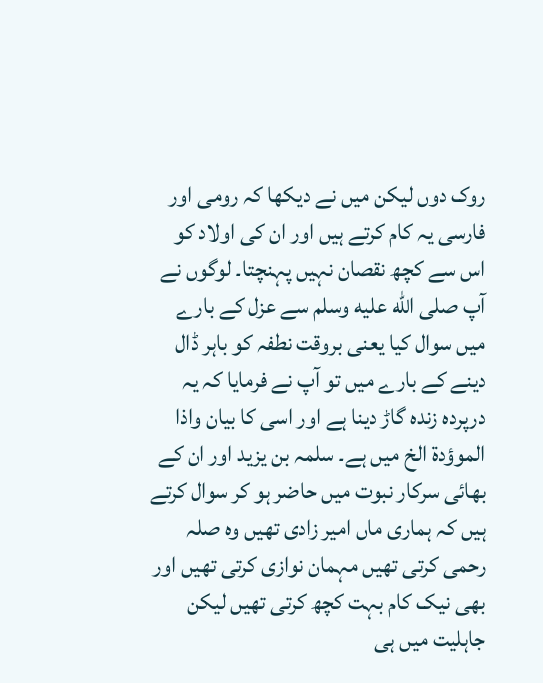روک دوں لیکن میں نے دیکھا کہ رومی اور فارسی یہ کام کرتے ہیں اور ان کی اولاد کو اس سے کچھ نقصان نہیں پہنچتا۔ لوگوں نے آپ صلى الله عليه وسلم سے عزل کے بارے میں سوال کیا یعنی بروقت نطفہ کو باہر ڈال دینے کے بارے میں تو آپ نے فرمایا کہ یہ درپردہ زندہ گاڑ دینا ہے اور اسی کا بیان واذا الموؤدۃ الخ میں ہے۔ سلمہ بن یزید اور ان کے بھائی سرکار نبوت میں حاضر ہو کر سوال کرتے ہیں کہ ہماری ماں امیر زادی تھیں وہ صلہ رحمی کرتی تھیں مہمان نوازی کرتی تھیں اور بھی نیک کام بہت کچھ کرتی تھیں لیکن جاہلیت میں ہی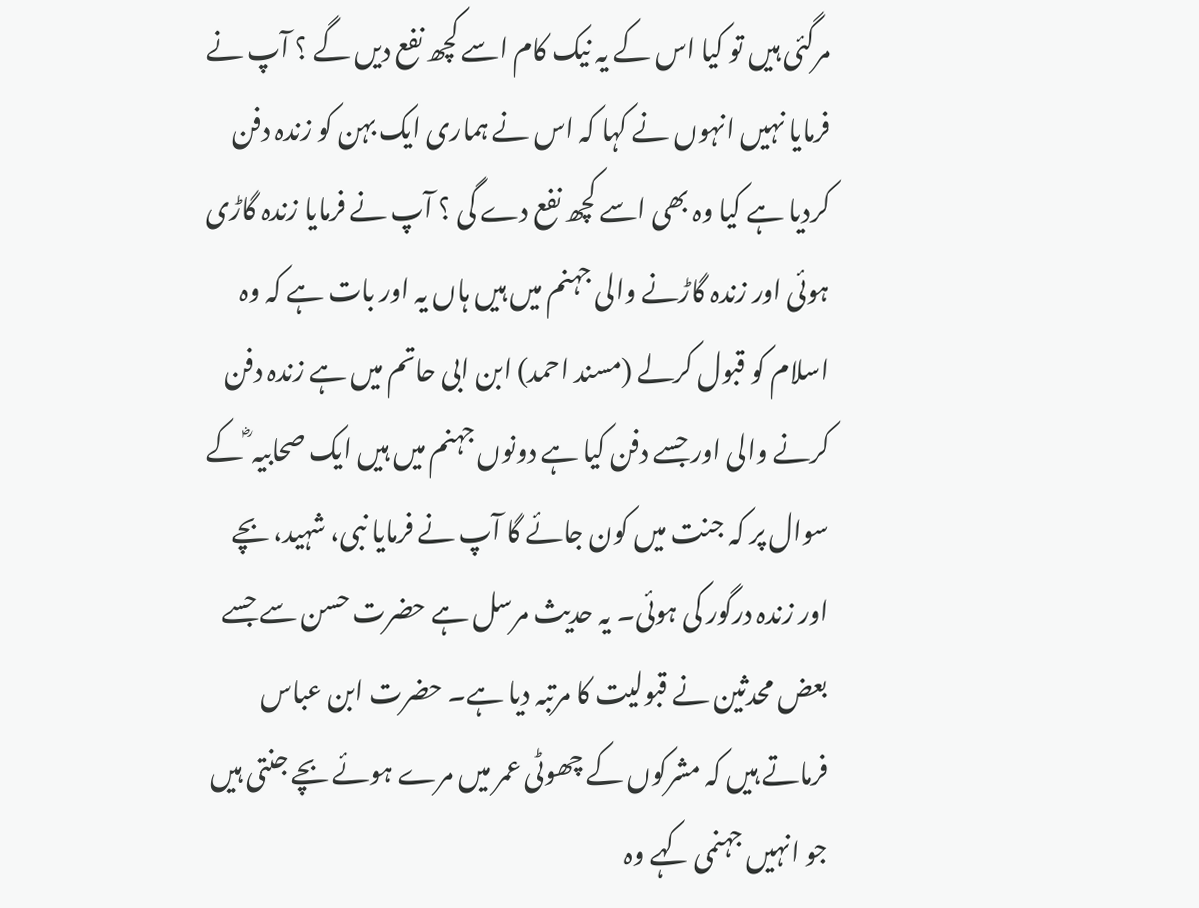مرگئی ہیں تو کیا اس کے یہ نیک کام اسے کچھ نفع دیں گے ؟ آپ نے فرمایا نہیں انہوں نے کہا کہ اس نے ہماری ایک بہن کو زندہ دفن کردیا ہے کیا وہ بھی اسے کچھ نفع دے گی ؟ آپ نے فرمایا زندہ گاڑی ہوئی اور زندہ گاڑنے والی جہنم میں ہیں ہاں یہ اور بات ہے کہ وہ اسلام کو قبول کرلے (مسند احمد) ابن ابی حاتم میں ہے زندہ دفن کرنے والی اور جسے دفن کیا ہے دونوں جہنم میں ہیں ایک صحابیہ ؓ کے سوال پر کہ جنت میں کون جائے گا آپ نے فرمایا نبی، شہید، بچے اور زندہ درگور کی ہوئی۔ یہ حدیث مرسل ہے حضرت حسن سے جسے بعض محدثین نے قبولیت کا مرتبہ دیا ہے۔ حضرت ابن عباس فرماتے ہیں کہ مشرکوں کے چھوٹی عمر میں مرے ہوئے بچے جنتی ہیں جو انہیں جہنمی کہے وہ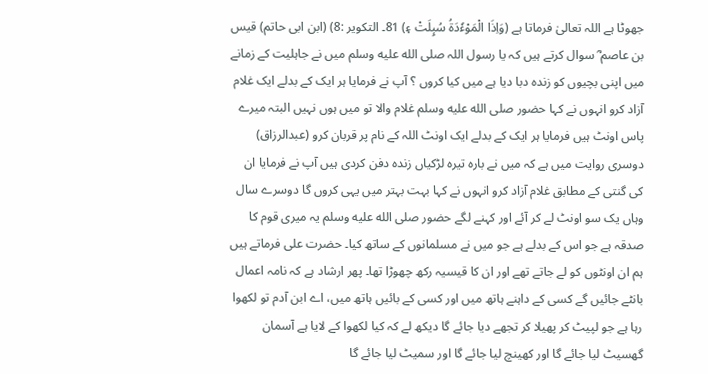جھوٹا ہے اللہ تعالیٰ فرماتا ہے (وَاِذَا الْمَوْءٗدَةُ سُىِٕلَتْ ۽) 81۔ التکوير :8) (ابن ابی حاتم) قیس بن عاصم ؓ سوال کرتے ہیں کہ یا رسول اللہ صلى الله عليه وسلم میں نے جاہلیت کے زمانے میں اپنی بچیوں کو زندہ دبا دیا ہے میں کیا کروں ؟ آپ نے فرمایا ہر ایک کے بدلے ایک غلام آزاد کرو انہوں نے کہا حضور صلى الله عليه وسلم غلام والا تو میں ہوں نہیں البتہ میرے پاس اونٹ ہیں فرمایا ہر ایک کے بدلے ایک اونٹ اللہ کے نام پر قربان کرو (عبدالرزاق) دوسری روایت میں ہے کہ میں نے بارہ تیرہ لڑکیاں زندہ دفن کردی ہیں آپ نے فرمایا ان کی گنتی کے مطابق غلام آزاد کرو انہوں نے کہا بہت بہتر میں یہی کروں گا دوسرے سال وہاں یک سو اونٹ لے کر آئے اور کہنے لگے حضور صلى الله عليه وسلم یہ میری قوم کا صدقہ ہے جو اس کے بدلے ہے جو میں نے مسلمانوں کے ساتھ کیا۔ حضرت علی فرماتے ہیں ہم ان اونٹوں کو لے جاتے تھے اور ان کا قیسیہ رکھ چھوڑا تھا۔ پھر ارشاد ہے کہ نامہ اعمال بانٹے جائیں گے کسی کے داہنے ہاتھ میں اور کسی کے بائیں ہاتھ میں، اے ابن آدم تو لکھوا رہا ہے جو لپیٹ کر پھیلا کر تجھے دیا جائے گا دیکھ لے کہ کیا لکھوا کے لایا ہے آسمان گھسیٹ لیا جائے گا اور کھینچ لیا جائے گا اور سمیٹ لیا جائے گا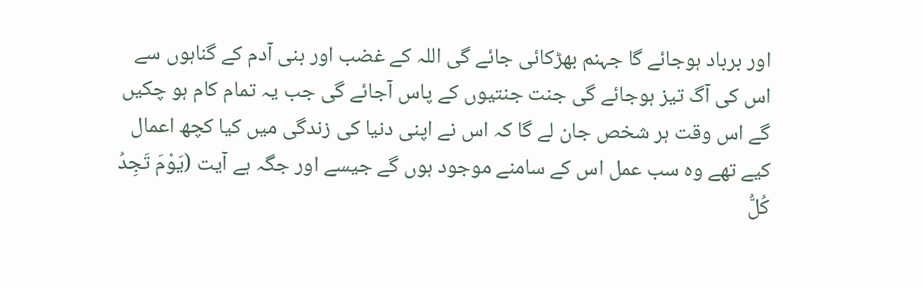اور برباد ہوجائے گا جہنم بھڑکائی جائے گی اللہ کے غضب اور بنی آدم کے گناہوں سے اس کی آگ تیز ہوجائے گی جنت جنتیوں کے پاس آجائے گی جب یہ تمام کام ہو چکیں گے اس وقت ہر شخص جان لے گا کہ اس نے اپنی دنیا کی زندگی میں کیا کچھ اعمال کیے تھے وہ سب عمل اس کے سامنے موجود ہوں گے جیسے اور جگہ ہے آیت (يَوْمَ تَجِدُ كُلُّ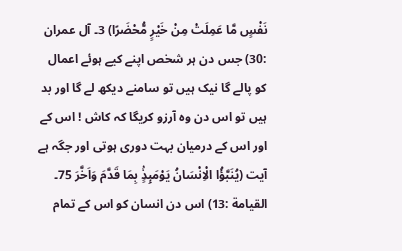نَفْسٍ مَّا عَمِلَتْ مِنْ خَيْرٍ مُّحْضَرًا) 3۔ آل عمران :30) جس دن ہر شخص اپنے کیے ہوئے اعمال کو پالے گا نیک ہیں تو سامنے دیکھ لے گا اور بد ہیں تو اس دن وہ آرزو کریگا کہ کاش ! اس کے اور اس کے درمیان بہت دوری ہوتی اور جگہ ہے آیت (يُنَبَّؤُا الْاِنْسَانُ يَوْمَىِٕذٍۢ بِمَا قَدَّمَ وَاَخَّرَ 75۔ القیامة :13) اس دن انسان کو اس کے تمام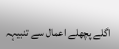اگلے پچھلے اعمال سے تنبیہہ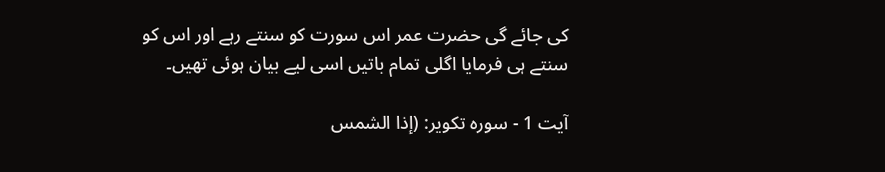کی جائے گی حضرت عمر اس سورت کو سنتے رہے اور اس کو سنتے ہی فرمایا اگلی تمام باتیں اسی لیے بیان ہوئی تھیں۔

آیت 1 - سورہ تکویر: (إذا الشمس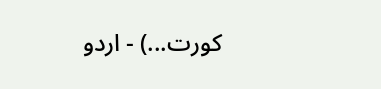كورت...) - اردو